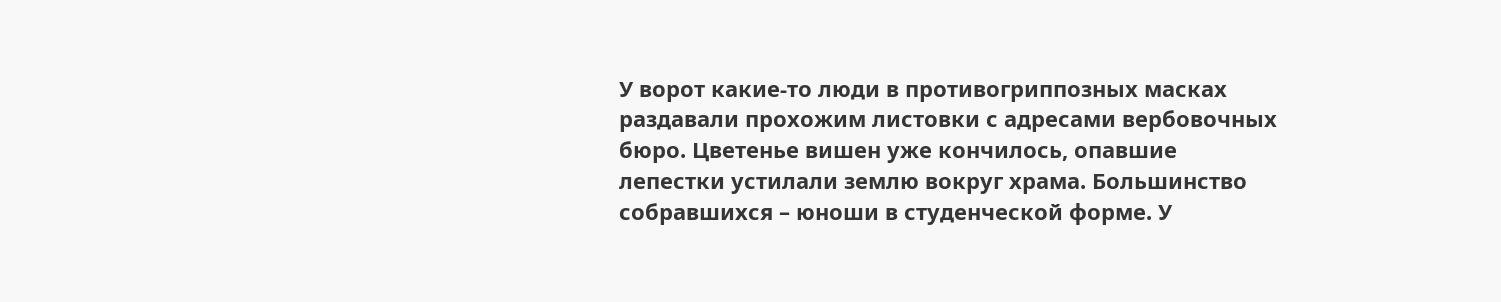У ворот какие-то люди в противогриппозных масках раздавали прохожим листовки с адресами вербовочных бюро. Цветенье вишен уже кончилось, опавшие лепестки устилали землю вокруг храма. Большинство собравшихся – юноши в студенческой форме. У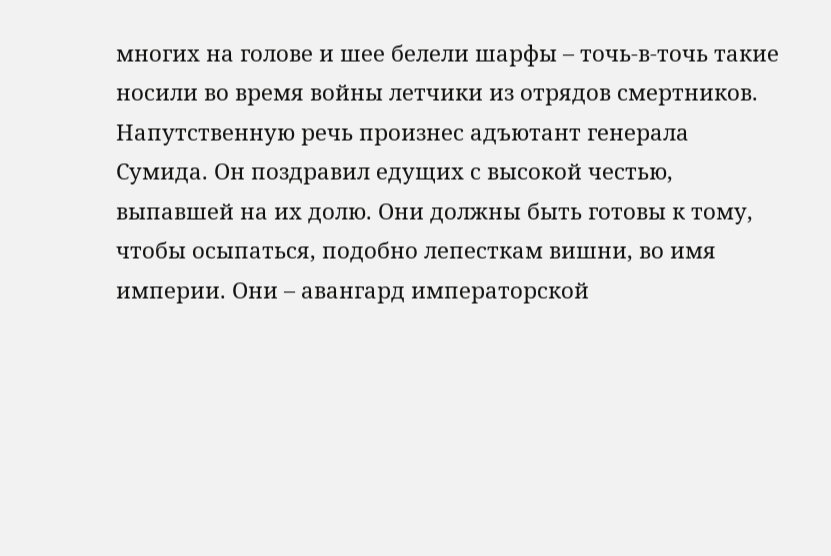многих на голове и шее белели шарфы – точь-в-точь такие носили во время войны летчики из отрядов смертников.
Напутственную речь произнес адъютант генерала Сумида. Он поздравил едущих с высокой честью, выпавшей на их долю. Они должны быть готовы к тому, чтобы осыпаться, подобно лепесткам вишни, во имя империи. Они – авангард императорской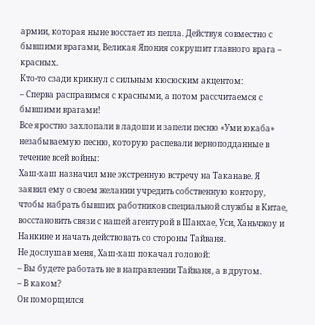армии, которая ныне восстает из пепла. Действуя совместно с бывшими врагами, Великая Япония сокрушит главного врага – красных.
Кто-то сзади крикнул с сильным кюсюским акцентом:
– Сперва расправимся с красными, а потом рассчитаемся с бывшими врагами!
Все яростно захлопали в ладоши и запели песню «Уми юкаба» незабываемую песню, которую распевали верноподданные в течение всей войны:
Хаш-хаш назначил мне экстренную встречу на Таканаве. Я заявил ему о своем желании учредить собственную контору, чтобы набрать бывших работников специальной службы в Китае, восстановить связи с нашей агентурой в Шанхае, Уси, Ханьчжоу и Нанкине и начать действовать со стороны Тайваня.
Не дослушав меня, Хаш-хаш покачал головой:
– Вы будете работать не в направлении Тайваня, а в другом.
– В каком?
Он поморщился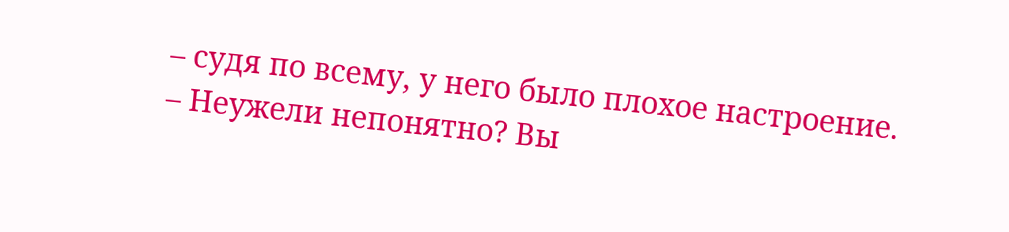– судя по всему, у него было плохое настроение.
– Неужели непонятно? Вы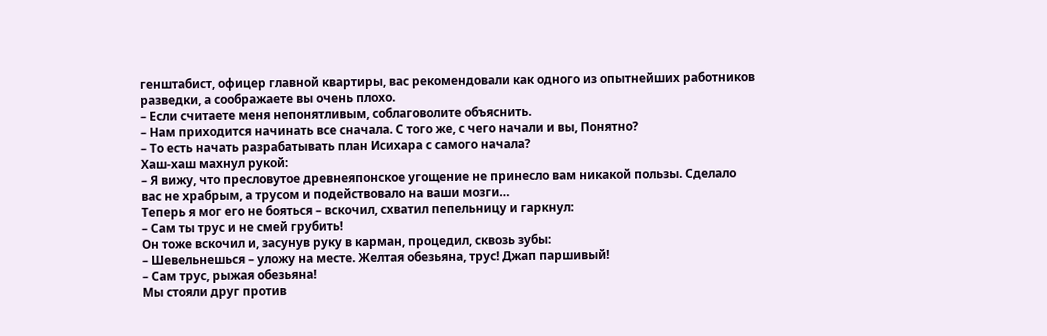генштабист, офицер главной квартиры, вас рекомендовали как одного из опытнейших работников разведки, а соображаете вы очень плохо.
– Если считаете меня непонятливым, соблаговолите объяснить.
– Нам приходится начинать все сначала. С того же, с чего начали и вы, Понятно?
– То есть начать разрабатывать план Исихара с самого начала?
Хаш-хаш махнул рукой:
– Я вижу, что пресловутое древнеяпонское угощение не принесло вам никакой пользы. Сделало вас не храбрым, а трусом и подействовало на ваши мозги…
Теперь я мог его не бояться – вскочил, схватил пепельницу и гаркнул:
– Сам ты трус и не смей грубить!
Он тоже вскочил и, засунув руку в карман, процедил, сквозь зубы:
– Шевельнешься – уложу на месте. Желтая обезьяна, трус! Джап паршивый!
– Сам трус, рыжая обезьяна!
Мы стояли друг против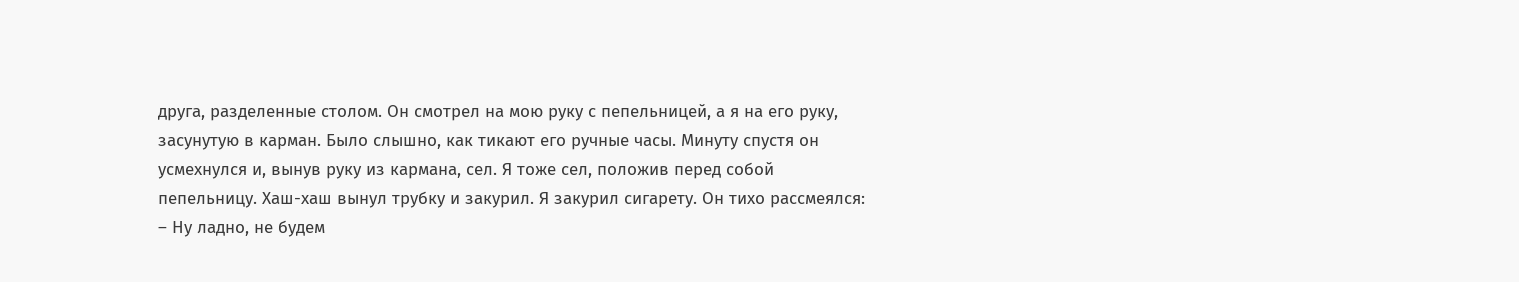друга, разделенные столом. Он смотрел на мою руку с пепельницей, а я на его руку, засунутую в карман. Было слышно, как тикают его ручные часы. Минуту спустя он усмехнулся и, вынув руку из кармана, сел. Я тоже сел, положив перед собой пепельницу. Хаш-хаш вынул трубку и закурил. Я закурил сигарету. Он тихо рассмеялся:
– Ну ладно, не будем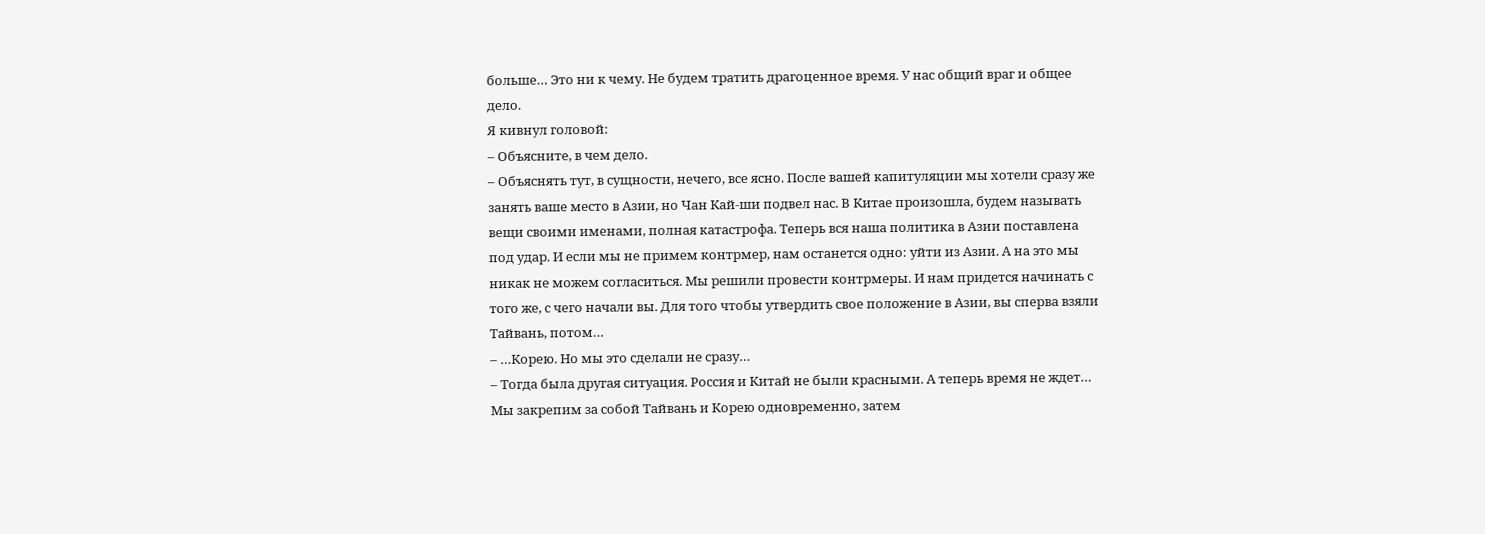больше… Это ни к чему. Не будем тратить драгоценное время. У нас общий враг и общее дело.
Я кивнул головой:
– Объясните, в чем дело.
– Объяснять тут, в сущности, нечего, все ясно. После вашей капитуляции мы хотели сразу же занять ваше место в Азии, но Чан Кай-ши подвел нас. В Китае произошла, будем называть вещи своими именами, полная катастрофа. Теперь вся наша политика в Азии поставлена под удар. И если мы не примем контрмер, нам останется одно: уйти из Азии. А на это мы никак не можем согласиться. Мы решили провести контрмеры. И нам придется начинать с того же, с чего начали вы. Для того чтобы утвердить свое положение в Азии, вы сперва взяли Тайвань, потом…
– …Корею. Но мы это сделали не сразу…
– Тогда была другая ситуация. Россия и Китай не были красными. А теперь время не ждет… Мы закрепим за собой Тайвань и Корею одновременно, затем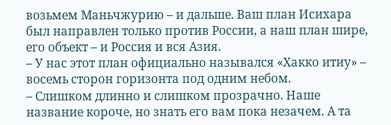возьмем Маньчжурию – и дальше. Ваш план Исихара был направлен только против России, а наш план шире, его объект – и Россия и вся Азия.
– У нас этот план официально назывался «Хакко итиу» – восемь сторон горизонта под одним небом.
– Слишком длинно и слишком прозрачно. Наше название короче, но знать его вам пока незачем. А та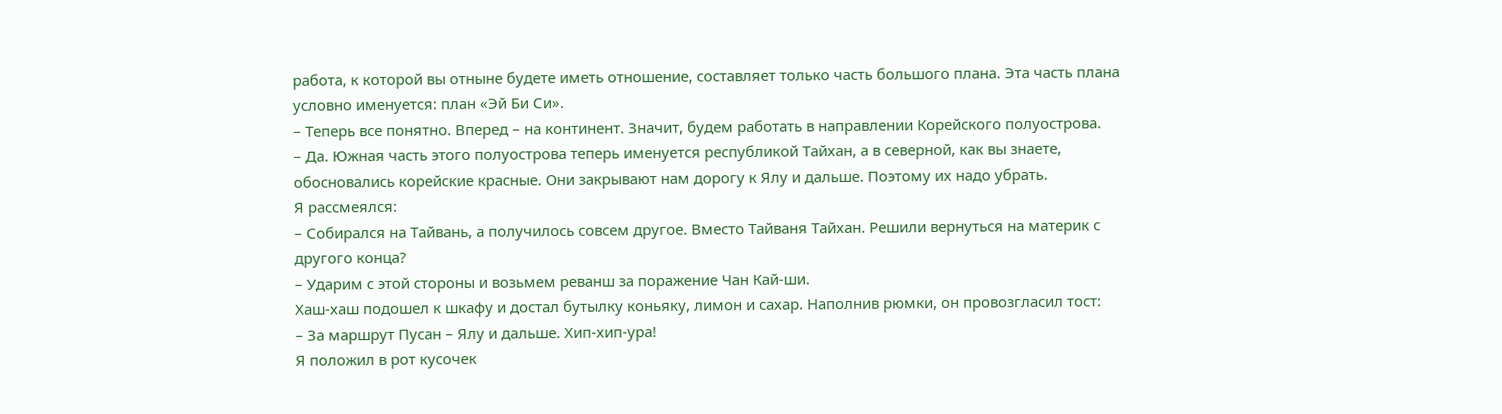работа, к которой вы отныне будете иметь отношение, составляет только часть большого плана. Эта часть плана условно именуется: план «Эй Би Си».
– Теперь все понятно. Вперед – на континент. Значит, будем работать в направлении Корейского полуострова.
– Да. Южная часть этого полуострова теперь именуется республикой Тайхан, а в северной, как вы знаете, обосновались корейские красные. Они закрывают нам дорогу к Ялу и дальше. Поэтому их надо убрать.
Я рассмеялся:
– Собирался на Тайвань, а получилось совсем другое. Вместо Тайваня Тайхан. Решили вернуться на материк с другого конца?
– Ударим с этой стороны и возьмем реванш за поражение Чан Кай-ши.
Хаш-хаш подошел к шкафу и достал бутылку коньяку, лимон и сахар. Наполнив рюмки, он провозгласил тост:
– За маршрут Пусан – Ялу и дальше. Хип-хип-ура!
Я положил в рот кусочек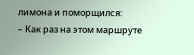лимона и поморщился:
– Как раз на этом маршруте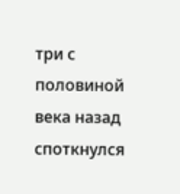три с половиной века назад споткнулся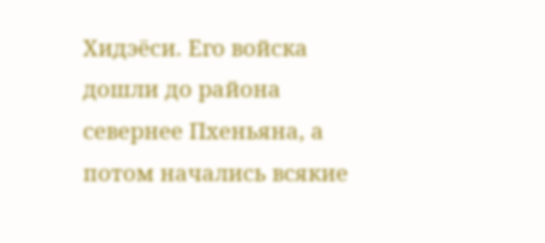Хидэёси. Его войска дошли до района севернее Пхеньяна, а потом начались всякие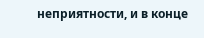неприятности, и в конце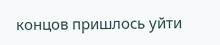концов пришлось уйти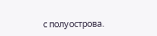с полуострова.